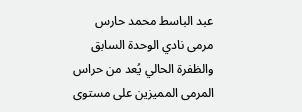عبد الباسط محمد حارس مرمى نادي الوحدة السابق والظفرة الحالي يُعد من حراس المرمى المميزين على مستوى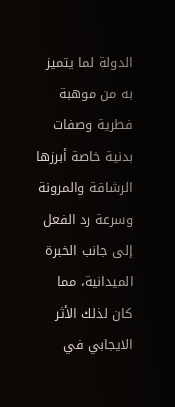الدولة لما يتميز به من موهبة فطرية وصفات بدنية خاصة أبرزها الرشاقة والمرونة وسرعة رد الفعل إلى جانب الخبرة الميدانية، مما كان لذلك الأثر الايجابي في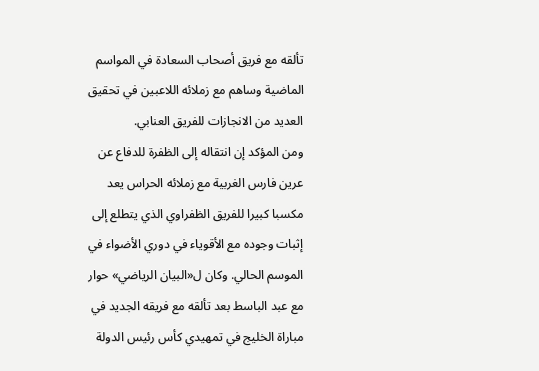تألقه مع فريق أصحاب السعادة في المواسم الماضية وساهم مع زملائه اللاعبين في تحقيق العديد من الانجازات للفريق العنابي.
ومن المؤكد إن انتقاله إلى الظفرة للدفاع عن عرين فارس الغربية مع زملائه الحراس يعد مكسبا كبيرا للفريق الظفراوي الذي يتطلع إلى إثبات وجوده مع الأقوياء في دوري الأضواء في الموسم الحالي. وكان ل«البيان الرياضي» حوار مع عبد الباسط بعد تألقه مع فريقه الجديد في مباراة الخليج في تمهيدي كأس رئيس الدولة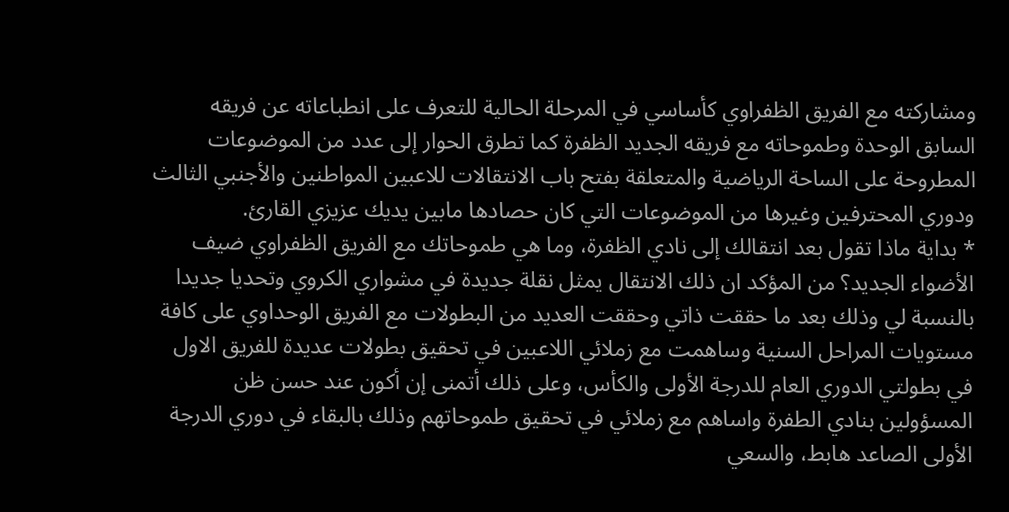ومشاركته مع الفريق الظفراوي كأساسي في المرحلة الحالية للتعرف على انطباعاته عن فريقه السابق الوحدة وطموحاته مع فريقه الجديد الظفرة كما تطرق الحوار إلى عدد من الموضوعات المطروحة على الساحة الرياضية والمتعلقة بفتح باب الانتقالات للاعبين المواطنين والأجنبي الثالث ودوري المحترفين وغيرها من الموضوعات التي كان حصادها مابين يديك عزيزي القارئ.
* بداية ماذا تقول بعد انتقالك إلى نادي الظفرة، وما هي طموحاتك مع الفريق الظفراوي ضيف الأضواء الجديد؟ من المؤكد ان ذلك الانتقال يمثل نقلة جديدة في مشواري الكروي وتحديا جديدا بالنسبة لي وذلك بعد ما حققت ذاتي وحققت العديد من البطولات مع الفريق الوحداوي على كافة مستويات المراحل السنية وساهمت مع زملائي اللاعبين في تحقيق بطولات عديدة للفريق الاول في بطولتي الدوري العام للدرجة الأولى والكأس، وعلى ذلك أتمنى إن أكون عند حسن ظن المسؤولين بنادي الطفرة واساهم مع زملائي في تحقيق طموحاتهم وذلك بالبقاء في دوري الدرجة الأولى الصاعد هابط، والسعي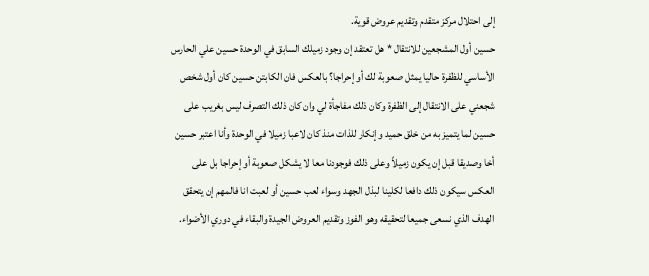إلى احتلال مركز متقدم وتقديم عروض قوية.
حسين أول المشجعين للانتقال * هل تعتقد إن وجود زميلك السابق في الوحدة حسين علي الحارس الأساسي للظفرة حاليا يمثل صعوبة لك أو إحراجا؟ بالعكس فان الكابتن حسين كان أول شخص شجعني على الانتقال إلى الظفرة وكان ذلك مفاجأة لي وان كان ذلك التصرف ليس بغريب على حسين لما يتميز به من خلق حميد وإنكار للذات منذ كان لاعبا زميلا في الوحدة وأنا اعتبر حسين أخا وصديقا قبل إن يكون زميلاً وعلى ذلك فوجودنا معا لا يشكل صعوبة أو إحراجا بل على العكس سيكون ذلك دافعا لكلينا لبذل الجهد وسواء لعب حسين أو لعبت انا فالمهم إن يتحقق الهدف الذي نسعى جميعا لتحقيقه وهو الفوز وتقديم العروض الجيدة والبقاء في دوري الأضواء.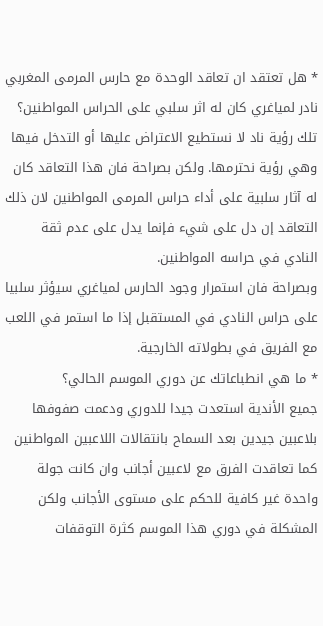* هل تعتقد ان تعاقد الوحدة مع حارس المرمى المغربي نادر لمياغري كان له اثر سلبي على الحراس المواطنين؟
تلك رؤية ناد لا نستطيع الاعتراض عليها أو التدخل فيها وهي رؤية نحترمها. ولكن بصراحة فان هذا التعاقد كان له آثار سلبية على أداء حراس المرمى المواطنين لان ذلك التعاقد إن دل على شيء فإنما يدل على عدم ثقة النادي في حراسه المواطنين.
وبصراحة فان استمرار وجود الحارس لمياغري سيؤثر سلبيا على حراس النادي في المستقبل إذا ما استمر في اللعب مع الفريق في بطولاته الخارجية.
* ما هي انطباعاتك عن دوري الموسم الحالي؟
جميع الأندية استعدت جيدا للدوري ودعمت صفوفها بلاعبين جيدين بعد السماح بانتقالات اللاعبين المواطنين كما تعاقدت الفرق مع لاعبين أجانب وان كانت جولة واحدة غير كافية للحكم على مستوى الأجانب ولكن المشكلة في دوري هذا الموسم كثرة التوقفات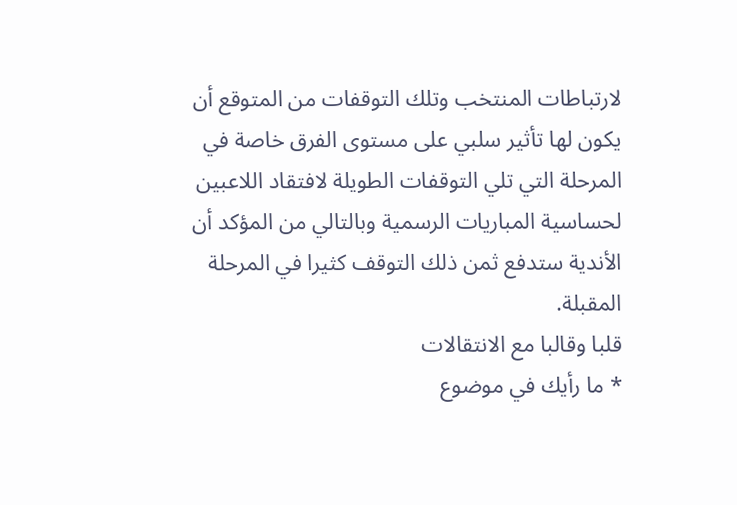لارتباطات المنتخب وتلك التوقفات من المتوقع أن يكون لها تأثير سلبي على مستوى الفرق خاصة في المرحلة التي تلي التوقفات الطويلة لافتقاد اللاعبين لحساسية المباريات الرسمية وبالتالي من المؤكد أن الأندية ستدفع ثمن ذلك التوقف كثيرا في المرحلة المقبلة.
قلبا وقالبا مع الانتقالات
* ما رأيك في موضوع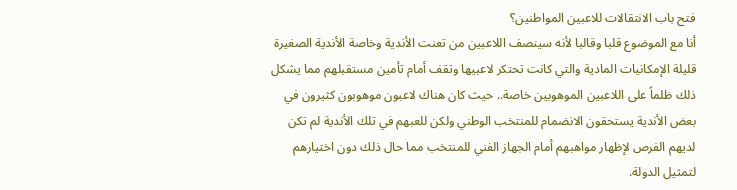فتح باب الانتقالات للاعبين المواطنين؟
أنا مع الموضوع قلبا وقالبا لأنه سينصف اللاعبين من تعنت الأندية وخاصة الأندية الصغيرة قليلة الإمكانيات المادية والتي كانت تحتكر لاعبيها وتقف أمام تأمين مستقبلهم مما يشكل ذلك ظلماً على اللاعبين الموهوبين خاصة.. حيث كان هناك لاعبون موهوبون كثيرون في بعض الأندية يستحقون الانضمام للمنتخب الوطني ولكن للعبهم في تلك الأندية لم تكن لديهم الفرص لإظهار مواهبهم أمام الجهاز الفني للمنتخب مما حال ذلك دون اختيارهم لتمثيل الدولة.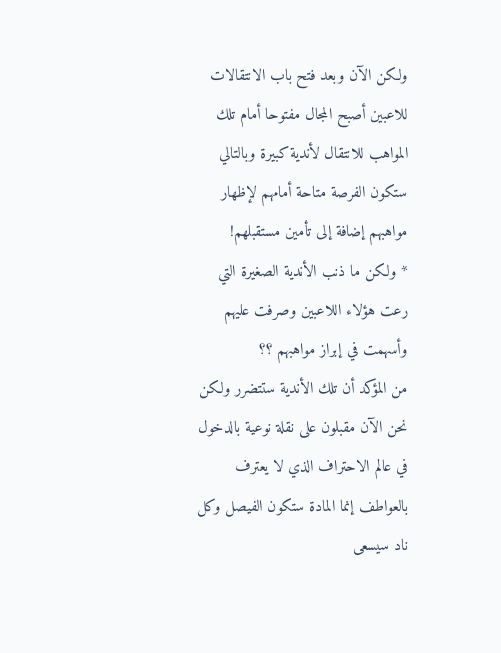ولكن الآن وبعد فتح باب الانتقالات للاعبين أصبح المجال مفتوحا أمام تلك المواهب للانتقال لأندية كبيرة وبالتالي ستكون الفرصة متاحة أمامهم لإظهار مواهبهم إضافة إلى تأمين مستقبلهم!
* ولكن ما ذنب الأندية الصغيرة التي رعت هؤلاء اللاعبين وصرفت عليهم وأسهمت في إبراز مواهبهم ؟؟
من المؤكد أن تلك الأندية ستتضرر ولكن نحن الآن مقبلون على نقلة نوعية بالدخول في عالم الاحتراف الذي لا يعترف بالعواطف إنما المادة ستكون الفيصل وكل ناد سيسعى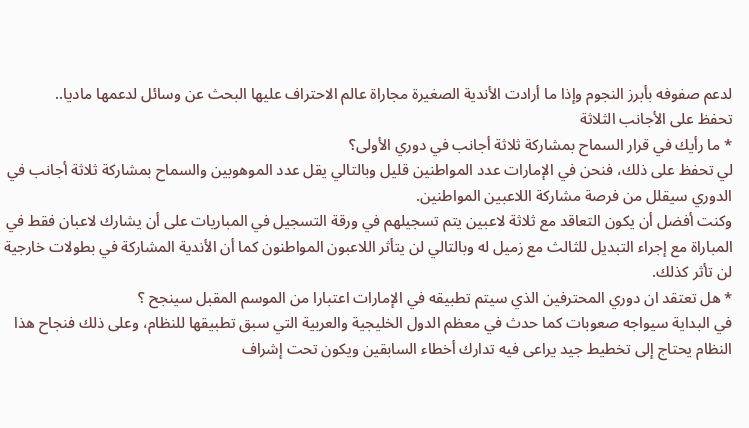لدعم صفوفه بأبرز النجوم وإذا ما أرادت الأندية الصغيرة مجاراة عالم الاحتراف عليها البحث عن وسائل لدعمها ماديا..
تحفظ على الأجانب الثلاثة
* ما رأيك في قرار السماح بمشاركة ثلاثة أجانب في دوري الأولى؟
لي تحفظ على ذلك، فنحن في الإمارات عدد المواطنين قليل وبالتالي يقل عدد الموهوبين والسماح بمشاركة ثلاثة أجانب في الدوري سيقلل من فرصة مشاركة اللاعبين المواطنين.
وكنت أفضل أن يكون التعاقد مع ثلاثة لاعبين يتم تسجيلهم في ورقة التسجيل في المباريات على أن يشارك لاعبان فقط في المباراة مع إجراء التبديل للثالث مع زميل له وبالتالي لن يتأثر اللاعبون المواطنون كما أن الأندية المشاركة في بطولات خارجية لن تأثر كذلك.
* هل تعتقد ان دوري المحترفين الذي سيتم تطبيقه في الإمارات اعتبارا من الموسم المقبل سينجح ؟
في البداية سيواجه صعوبات كما حدث في معظم الدول الخليجية والعربية التي سبق تطبيقها للنظام، وعلى ذلك فنجاح هذا النظام يحتاج إلى تخطيط جيد يراعى فيه تدارك أخطاء السابقين ويكون تحت إشراف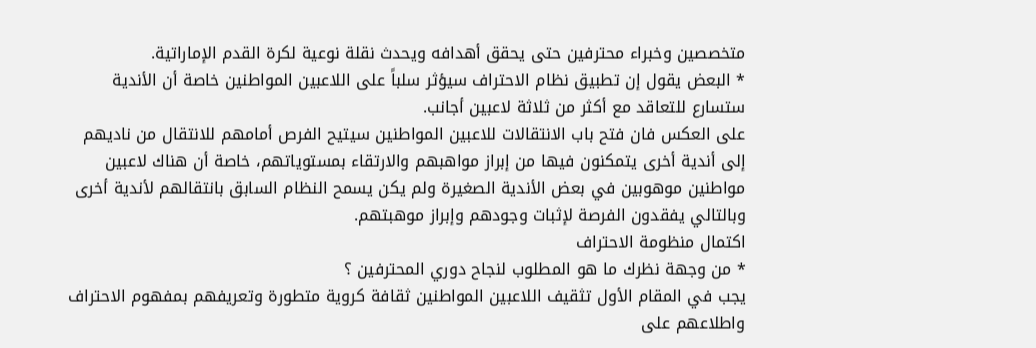متخصصين وخبراء محترفين حتى يحقق أهدافه ويحدث نقلة نوعية لكرة القدم الإماراتية.
* البعض يقول إن تطبيق نظام الاحتراف سيؤثر سلباً على اللاعبين المواطنين خاصة أن الأندية ستسارع للتعاقد مع أكثر من ثلاثة لاعبين أجانب.
على العكس فان فتح باب الانتقالات للاعبين المواطنين سيتيح الفرص أمامهم للانتقال من ناديهم إلى أندية أخرى يتمكنون فيها من إبراز مواهبهم والارتقاء بمستوياتهم، خاصة أن هناك لاعبين مواطنين موهوبين في بعض الأندية الصغيرة ولم يكن يسمح النظام السابق بانتقالهم لأندية أخرى وبالتالي يفقدون الفرصة لإثبات وجودهم وإبراز موهبتهم.
اكتمال منظومة الاحتراف
* من وجهة نظرك ما هو المطلوب لنجاح دوري المحترفين ؟
يجب في المقام الأول تثقيف اللاعبين المواطنين ثقافة كروية متطورة وتعريفهم بمفهوم الاحتراف واطلاعهم على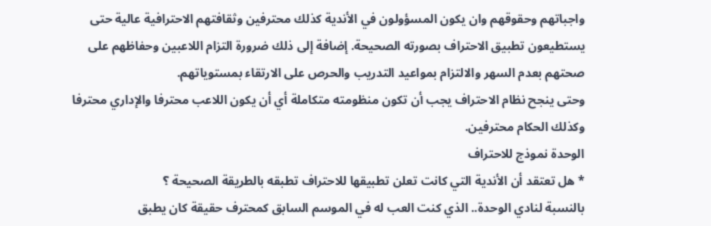واجباتهم وحقوقهم وان يكون المسؤولون في الأندية كذلك محترفين وثقافتهم الاحترافية عالية حتى يستطيعون تطبيق الاحتراف بصورته الصحيحة. إضافة إلى ذلك ضرورة التزام اللاعبين وحفاظهم على صحتهم بعدم السهر والالتزام بمواعيد التدريب والحرص على الارتقاء بمستوياتهم.
وحتى ينجح نظام الاحتراف يجب أن تكون منظومته متكاملة أي أن يكون اللاعب محترفا والإداري محترفا وكذلك الحكام محترفين.
الوحدة نموذج للاحتراف
* هل تعتقد أن الأندية التي كانت تعلن تطبيقها للاحتراف تطبقه بالطريقة الصحيحة ؟
بالنسبة لنادي الوحدة.. الذي كنت العب له في الموسم السابق كمحترف حقيقة كان يطبق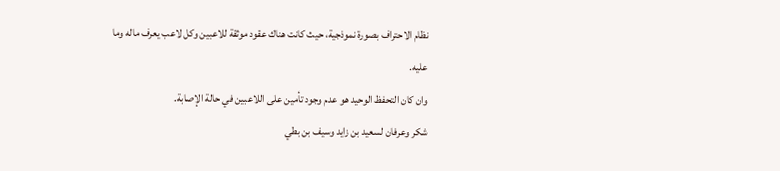نظام الاحتراف بصورة نموذجية، حيث كانت هناك عقود موثقة للاعبين وكل لاعب يعرف ماله وما عليه.
وان كان التحفظ الوحيد هو عدم وجود تأمين على اللاعبين في حالة الإصابة.
شكر وعرفان لسعيد بن زايد وسيف بن بطي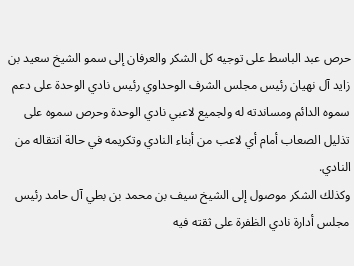حرص عبد الباسط على توجيه كل الشكر والعرفان إلى سمو الشيخ سعيد بن زايد آل نهيان رئيس مجلس الشرف الوحداوي رئيس نادي الوحدة على دعم سموه الدائم ومساندته له ولجميع لاعبي نادي الوحدة وحرص سموه على تذليل الصعاب أمام أي لاعب من أبناء النادي وتكريمه في حالة انتقاله من النادي.
وكذلك الشكر موصول إلى الشيخ سيف بن محمد بن بطي آل حامد رئيس مجلس أدارة نادي الظفرة على ثقته فيه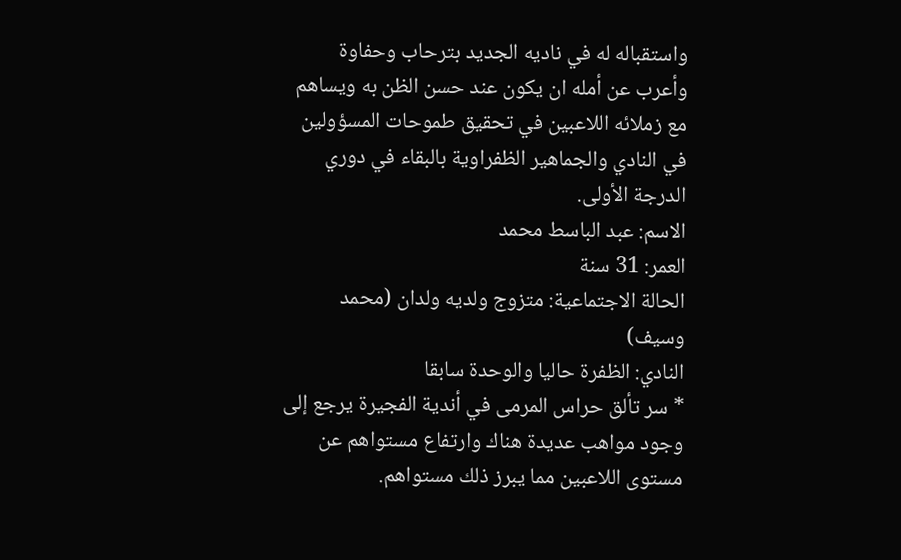واستقباله له في ناديه الجديد بترحاب وحفاوة وأعرب عن أمله ان يكون عند حسن الظن به ويساهم مع زملائه اللاعبين في تحقيق طموحات المسؤولين في النادي والجماهير الظفراوية بالبقاء في دوري الدرجة الأولى.
الاسم: عبد الباسط محمد
العمر: 31 سنة
الحالة الاجتماعية: متزوج ولديه ولدان (محمد وسيف)
النادي: الظفرة حاليا والوحدة سابقا
* سر تألق حراس المرمى في أندية الفجيرة يرجع إلى وجود مواهب عديدة هناك وارتفاع مستواهم عن مستوى اللاعبين مما يبرز ذلك مستواهم.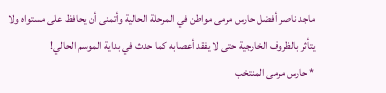ماجد ناصر أفضل حارس مرمى مواطن في المرحلة الحالية وأتمنى أن يحافظ على مستواه ولا يتأثر بالظروف الخارجية حتى لا يفقد أعصابه كما حدث في بداية الموسم الحالي!
* حارس مرمى المنتخب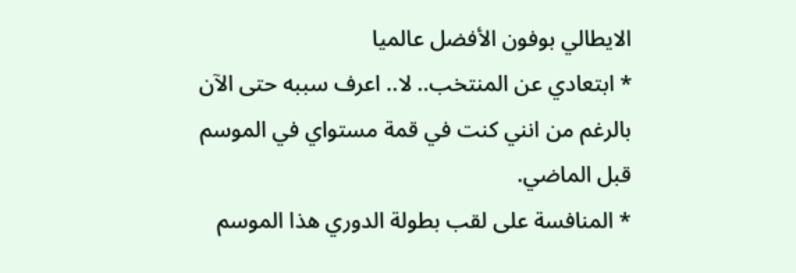الايطالي بوفون الأفضل عالميا
* ابتعادي عن المنتخب.. لا.. اعرف سببه حتى الآن بالرغم من انني كنت في قمة مستواي في الموسم قبل الماضي.
* المنافسة على لقب بطولة الدوري هذا الموسم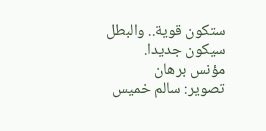ستكون قوية.. والبطل سيكون جديدا.
مؤنس برهان
تصوير: سالم خميس